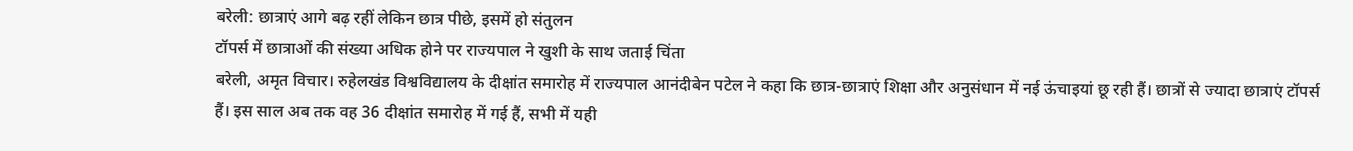बरेली: छात्राएं आगे बढ़ रहीं लेकिन छात्र पीछे, इसमें हो संतुलन
टॉपर्स में छात्राओं की संख्या अधिक होने पर राज्यपाल ने खुशी के साथ जताई चिंता
बरेली, अमृत विचार। रुहेलखंड विश्वविद्यालय के दीक्षांत समारोह में राज्यपाल आनंदीबेन पटेल ने कहा कि छात्र-छात्राएं शिक्षा और अनुसंधान में नई ऊंचाइयां छू रही हैं। छात्रों से ज्यादा छात्राएं टॉपर्स हैं। इस साल अब तक वह 36 दीक्षांत समारोह में गई हैं, सभी में यही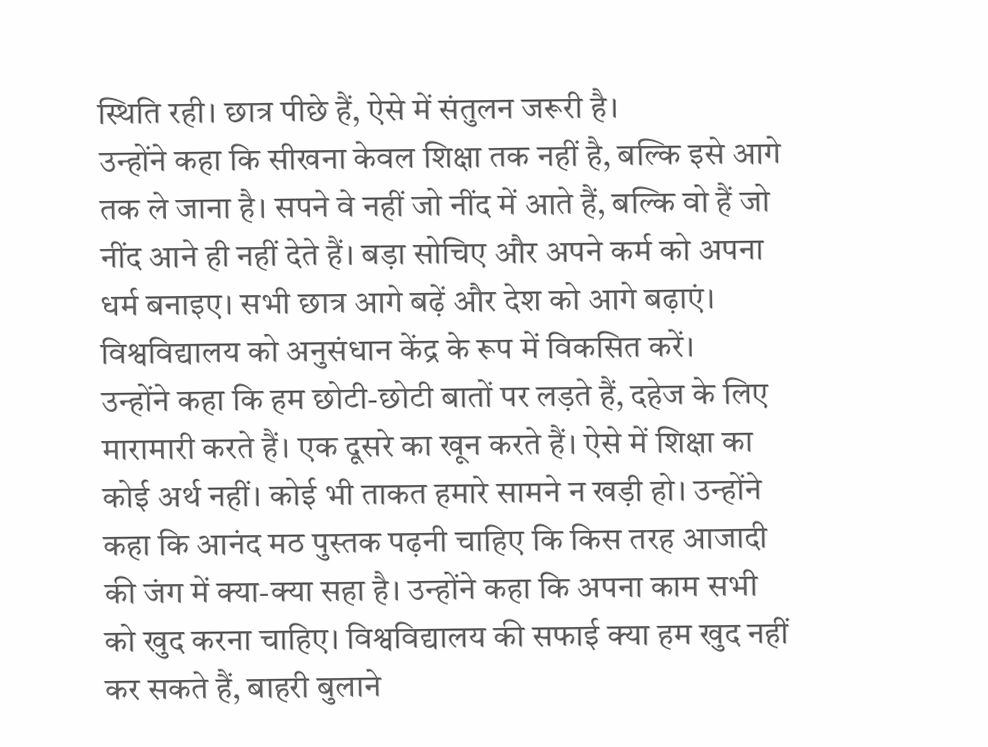स्थिति रही। छात्र पीछे हैं, ऐसे में संतुलन जरूरी है।
उन्होंने कहा कि सीखना केवल शिक्षा तक नहीं है, बल्कि इसे आगे तक ले जाना है। सपने वे नहीं जो नींद में आते हैं, बल्कि वो हैं जो नींद आने ही नहीं देते हैं। बड़ा सोचिए और अपने कर्म को अपना धर्म बनाइए। सभी छात्र आगे बढ़ें और देश को आगे बढ़ाएं। विश्वविद्यालय को अनुसंधान केंद्र के रूप में विकसित करें।
उन्होंने कहा कि हम छोटी-छोटी बातों पर लड़ते हैं, दहेज के लिए मारामारी करते हैं। एक दूसरे का खून करते हैं। ऐसे में शिक्षा का कोई अर्थ नहीं। कोई भी ताकत हमारे सामने न खड़ी हो। उन्होंने कहा कि आनंद मठ पुस्तक पढ़नी चाहिए कि किस तरह आजादी की जंग में क्या-क्या सहा है। उन्होंने कहा कि अपना काम सभी को खुद करना चाहिए। विश्वविद्यालय की सफाई क्या हम खुद नहीं कर सकते हैं, बाहरी बुलाने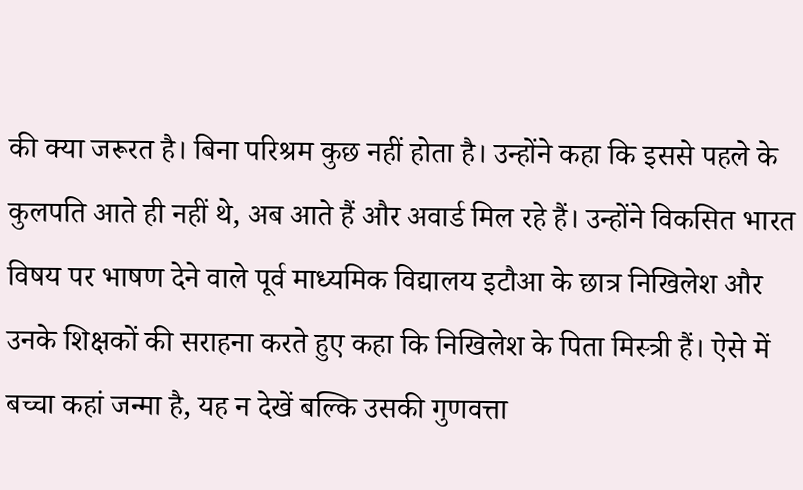की क्या जरूरत है। बिना परिश्रम कुछ नहीं होता है। उन्होंने कहा कि इससे पहले के कुलपति आते ही नहीं थे, अब आते हैं और अवार्ड मिल रहे हैं। उन्होंने विकसित भारत विषय पर भाषण देने वाले पूर्व माध्यमिक विद्यालय इटौआ के छात्र निखिलेश और उनके शिक्षकों की सराहना करते हुए कहा कि निखिलेश के पिता मिस्त्री हैं। ऐसे में बच्चा कहां जन्मा है, यह न देखें बल्कि उसकी गुणवत्ता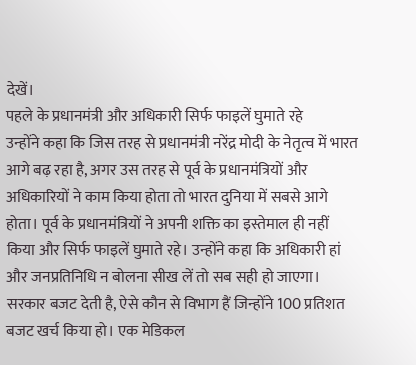देखें।
पहले के प्रधानमंत्री और अधिकारी सिर्फ फाइलें घुमाते रहे
उन्होंने कहा कि जिस तरह से प्रधानमंत्री नरेंद्र मोदी के नेतृत्व में भारत आगे बढ़ रहा है, अगर उस तरह से पूर्व के प्रधानमंत्रियों और अधिकारियों ने काम किया होता तो भारत दुनिया में सबसे आगे होता। पूर्व के प्रधानमंत्रियों ने अपनी शक्ति का इस्तेमाल ही नहीं किया और सिर्फ फाइलें घुमाते रहे। उन्होंने कहा कि अधिकारी हां और जनप्रतिनिधि न बोलना सीख लें तो सब सही हो जाएगा। सरकार बजट देती है, ऐसे कौन से विभाग हैं जिन्होंने 100 प्रतिशत बजट खर्च किया हो। एक मेडिकल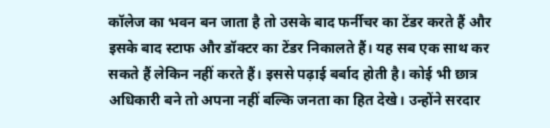कॉलेज का भवन बन जाता है तो उसके बाद फर्नीचर का टेंडर करते हैं और इसके बाद स्टाफ और डॉक्टर का टेंडर निकालते हैं। यह सब एक साथ कर सकते हैं लेकिन नहीं करते हैं। इससे पढ़ाई बर्बाद होती है। कोई भी छात्र अधिकारी बने तो अपना नहीं बल्कि जनता का हित देखे। उन्होंने सरदार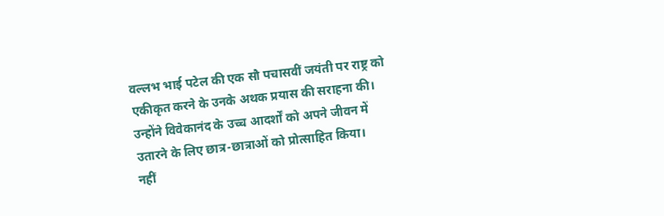वल्लभ भाई पटेल की एक सौ पचासवीं जयंती पर राष्ट्र को एकीकृत करने के उनके अथक प्रयास की सराहना की। उन्होंने विवेकानंद के उच्च आदर्शों को अपने जीवन में उतारने के लिए छात्र-छात्राओं को प्रोत्साहित किया।
नहीं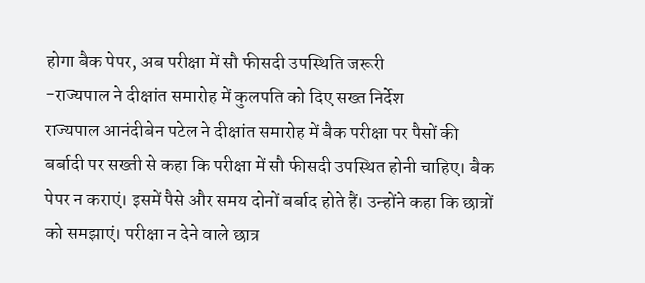होगा बैक पेपर, अब परीक्षा में सौ फीसदी उपस्थिति जरूरी
-राज्यपाल ने दीक्षांत समारोह में कुलपति को दिए सख्त निर्देश
राज्यपाल आनंदीबेन पटेल ने दीक्षांत समारोह में बैक परीक्षा पर पैसों की बर्बादी पर सख्ती से कहा कि परीक्षा में सौ फीसदी उपस्थित होनी चाहिए। बैक पेपर न कराएं। इसमें पैसे और समय दोनों बर्बाद होते हैं। उन्होंने कहा कि छात्रों को समझाएं। परीक्षा न देने वाले छात्र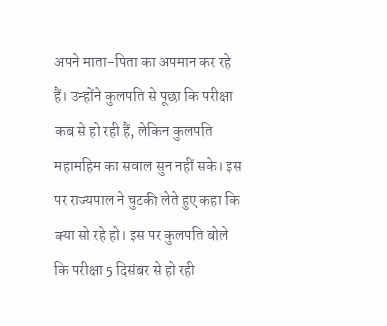अपने माता-पिता का अपमान कर रहे हैं। उन्होंने कुलपति से पूछा कि परीक्षा कब से हो रही हैं, लेकिन कुलपति महामहिम का सवाल सुन नहीं सके। इस पर राज्यपाल ने चुटकी लेते हुए कहा कि क्या सो रहे हो। इस पर कुलपति बोले कि परीक्षा 5 दिसंबर से हो रही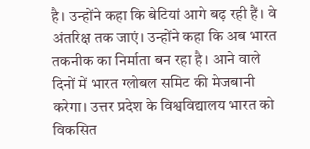है। उन्होंने कहा कि बेटियां आगे बढ़ रही हैं। वे अंतरिक्ष तक जाएं। उन्होंने कहा कि अब भारत तकनीक का निर्माता बन रहा है। आने वाले दिनों में भारत ग्लोबल समिट की मेजबानी करेगा। उत्तर प्रदेश के विश्वविद्यालय भारत को विकसित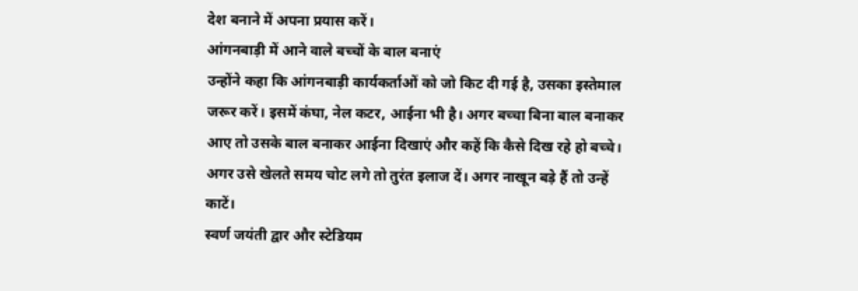देश बनाने में अपना प्रयास करें।
आंगनबाड़ी में आने वाले बच्चों के बाल बनाएं
उन्होंने कहा कि आंगनबाड़ी कार्यकर्ताओं को जो किट दी गई है, उसका इस्तेमाल जरूर करें। इसमें कंघा, नेल कटर, आईना भी है। अगर बच्चा बिना बाल बनाकर आए तो उसके बाल बनाकर आईना दिखाएं और कहें कि कैसे दिख रहे हो बच्चे। अगर उसे खेलते समय चोट लगे तो तुरंत इलाज दें। अगर नाखून बड़े हैं तो उन्हें काटें।
स्वर्ण जयंती द्वार और स्टेडियम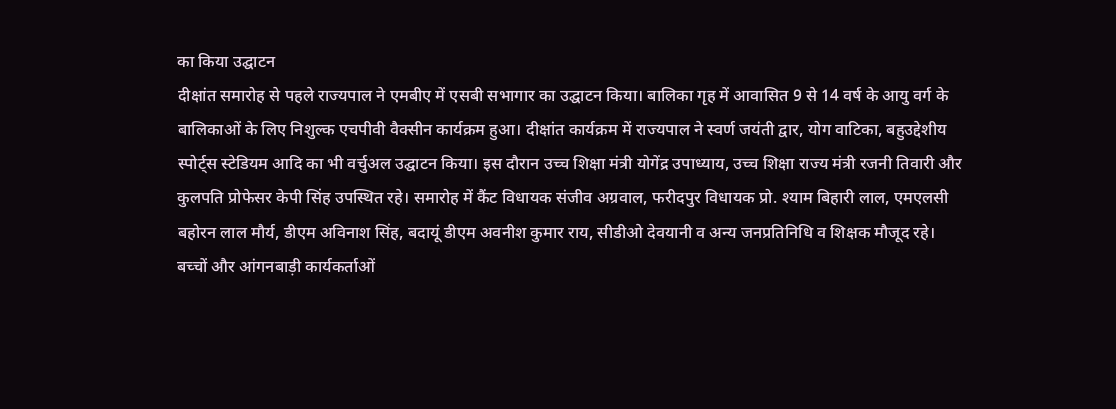का किया उद्घाटन
दीक्षांत समारोह से पहले राज्यपाल ने एमबीए में एसबी सभागार का उद्घाटन किया। बालिका गृह में आवासित 9 से 14 वर्ष के आयु वर्ग के बालिकाओं के लिए निशुल्क एचपीवी वैक्सीन कार्यक्रम हुआ। दीक्षांत कार्यक्रम में राज्यपाल ने स्वर्ण जयंती द्वार, योग वाटिका, बहुउद्देशीय स्पोर्ट्स स्टेडियम आदि का भी वर्चुअल उद्घाटन किया। इस दौरान उच्च शिक्षा मंत्री योगेंद्र उपाध्याय, उच्च शिक्षा राज्य मंत्री रजनी तिवारी और कुलपति प्रोफेसर केपी सिंह उपस्थित रहे। समारोह में कैंट विधायक संजीव अग्रवाल, फरीदपुर विधायक प्रो. श्याम बिहारी लाल, एमएलसी बहोरन लाल मौर्य, डीएम अविनाश सिंह, बदायूं डीएम अवनीश कुमार राय, सीडीओ देवयानी व अन्य जनप्रतिनिधि व शिक्षक मौजूद रहे।
बच्चों और आंगनबाड़ी कार्यकर्ताओं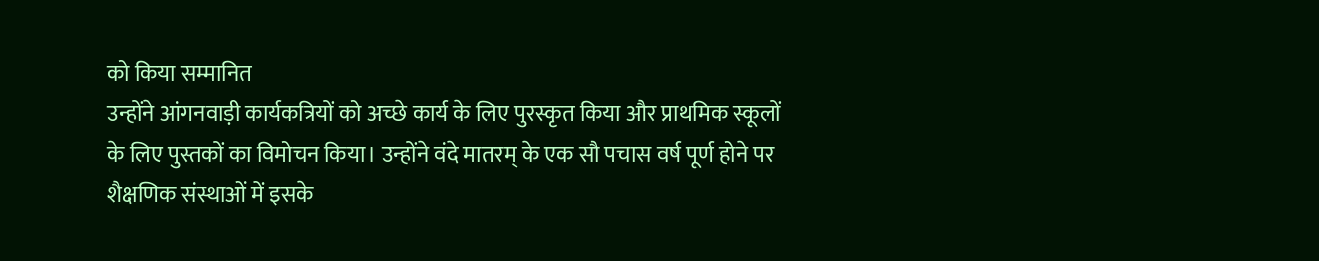को किया सम्मानित
उन्होंने आंगनवाड़ी कार्यकत्रियों को अच्छे कार्य के लिए पुरस्कृत किया और प्राथमिक स्कूलों के लिए पुस्तकों का विमोचन किया। उन्होंने वंदे मातरम् के एक सौ पचास वर्ष पूर्ण होने पर शैक्षणिक संस्थाओं में इसके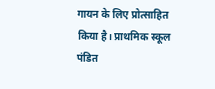गायन के लिए प्रोत्साहित किया है। प्राथमिक स्कूल पंडित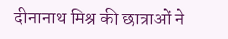दीनानाथ मिश्र की छात्राओं ने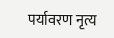पर्यावरण नृत्य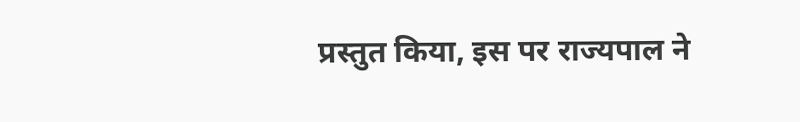प्रस्तुत किया, इस पर राज्यपाल ने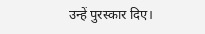उन्हें पुरस्कार दिए।